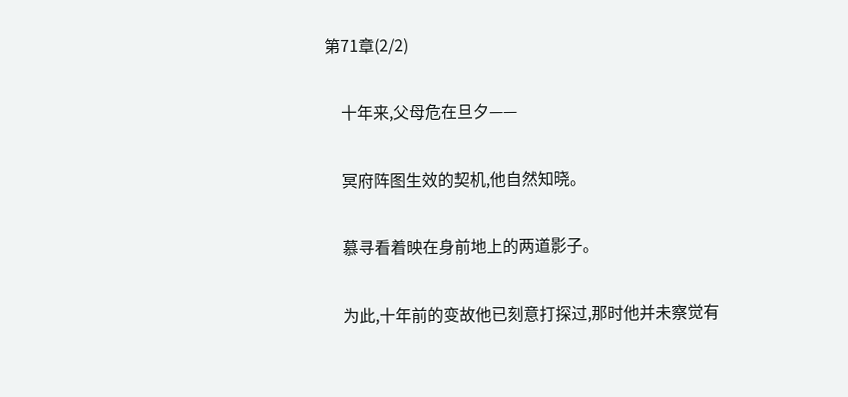第71章(2/2)

    十年来,父母危在旦夕——

    冥府阵图生效的契机,他自然知晓。

    慕寻看着映在身前地上的两道影子。

    为此,十年前的变故他已刻意打探过,那时他并未察觉有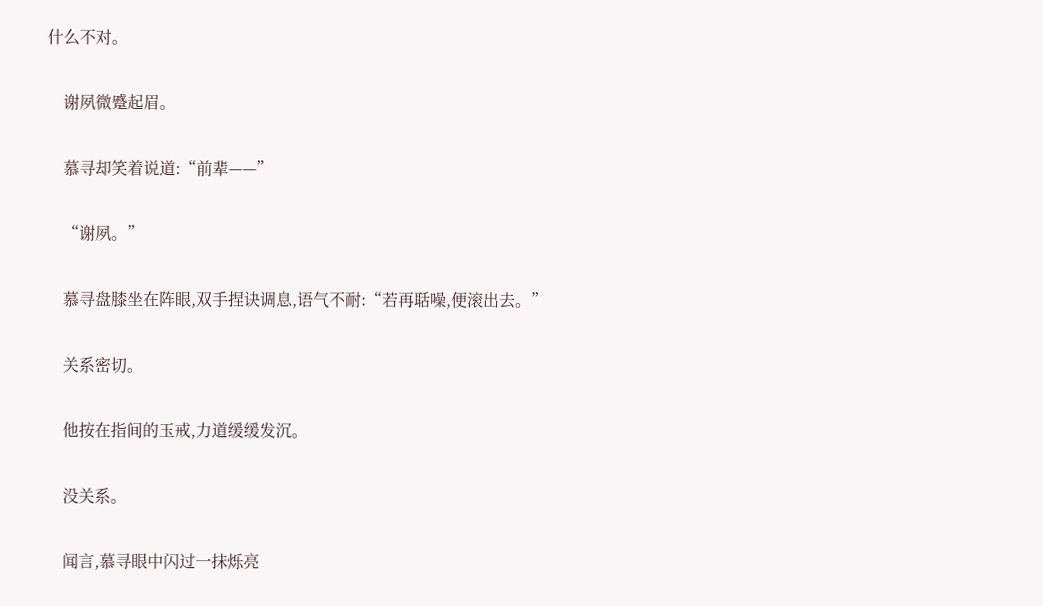什么不对。

    谢夙微蹙起眉。

    慕寻却笑着说道:“前辈——”

    “谢夙。”

    慕寻盘膝坐在阵眼,双手捏诀调息,语气不耐:“若再聒噪,便滚出去。”

    关系密切。

    他按在指间的玉戒,力道缓缓发沉。

    没关系。

    闻言,慕寻眼中闪过一抹烁亮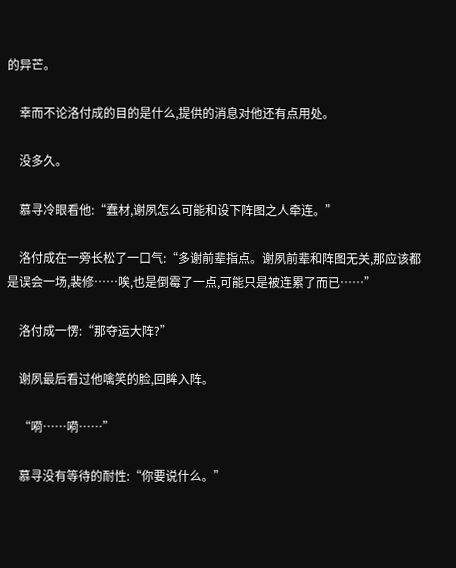的异芒。

    幸而不论洛付成的目的是什么,提供的消息对他还有点用处。

    没多久。

    慕寻冷眼看他:“蠢材,谢夙怎么可能和设下阵图之人牵连。”

    洛付成在一旁长松了一口气:“多谢前辈指点。谢夙前辈和阵图无关,那应该都是误会一场,裴修……唉,也是倒霉了一点,可能只是被连累了而已……”

    洛付成一愣:“那夺运大阵?”

    谢夙最后看过他噙笑的脸,回眸入阵。

    “嗬……嗬……”

    慕寻没有等待的耐性:“你要说什么。”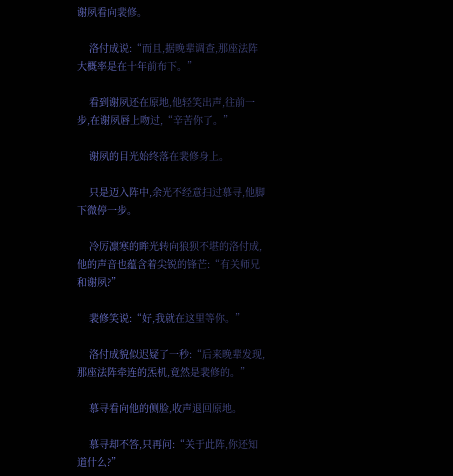谢夙看向裴修。

    洛付成说:“而且,据晚辈调查,那座法阵大概率是在十年前布下。”

    看到谢夙还在原地,他轻笑出声,往前一步,在谢夙唇上吻过,“辛苦你了。”

    谢夙的目光始终落在裴修身上。

    只是迈入阵中,余光不经意扫过慕寻,他脚下微停一步。

    冷厉凛寒的眸光转向狼狈不堪的洛付成,他的声音也蕴含着尖锐的锋芒:“有关师兄和谢夙?”

    裴修笑说:“好,我就在这里等你。”

    洛付成貌似迟疑了一秒:“后来晚辈发现,那座法阵牵连的炁机,竟然是裴修的。”

    慕寻看向他的侧脸,收声退回原地。

    慕寻却不答,只再问:“关于此阵,你还知道什么?”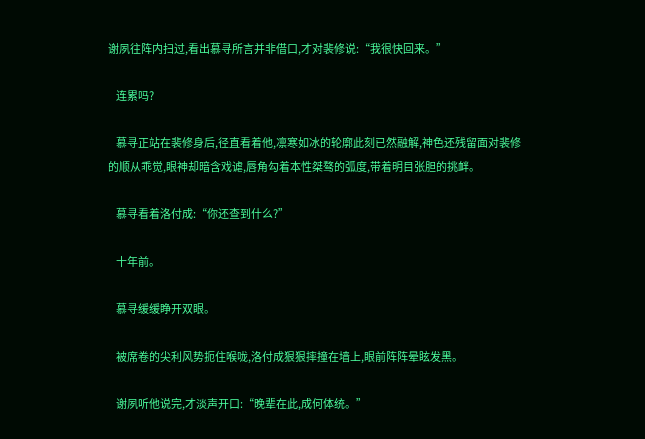谢夙往阵内扫过,看出慕寻所言并非借口,才对裴修说:“我很快回来。”

    连累吗?

    慕寻正站在裴修身后,径直看着他,凛寒如冰的轮廓此刻已然融解,神色还残留面对裴修的顺从乖觉,眼神却暗含戏谑,唇角勾着本性桀骜的弧度,带着明目张胆的挑衅。

    慕寻看着洛付成:“你还查到什么?”

    十年前。

    慕寻缓缓睁开双眼。

    被席卷的尖利风势扼住喉咙,洛付成狠狠摔撞在墙上,眼前阵阵晕眩发黑。

    谢夙听他说完,才淡声开口:“晚辈在此,成何体统。”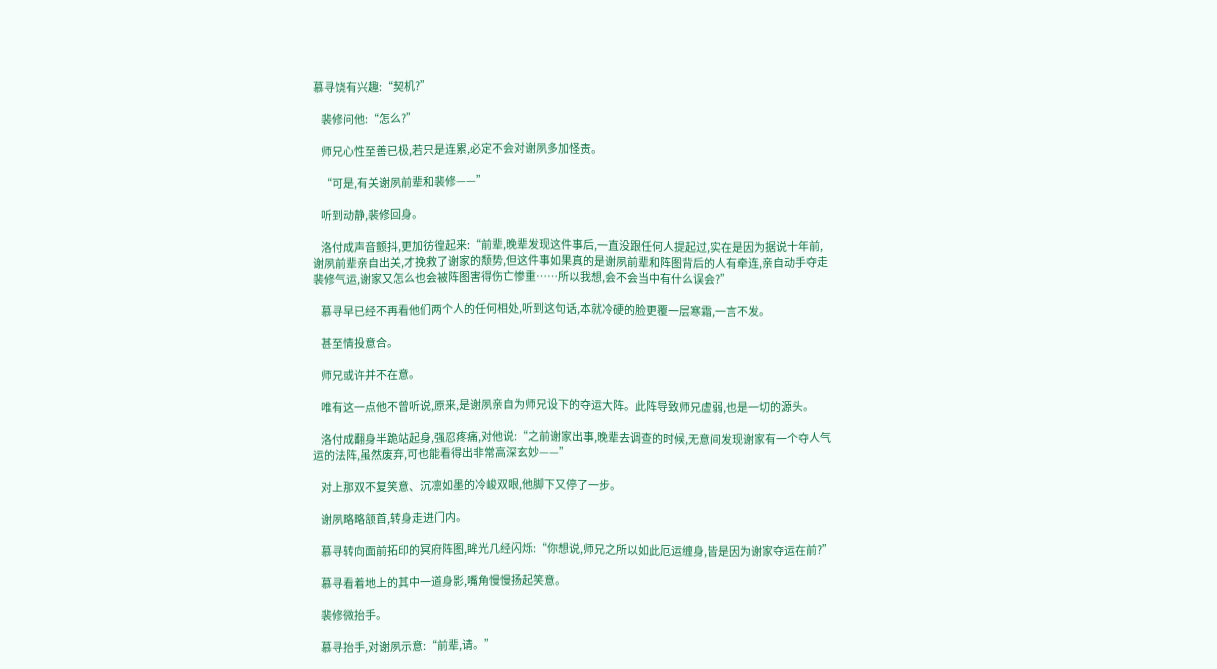慕寻饶有兴趣:“契机?”

    裴修问他:“怎么?”

    师兄心性至善已极,若只是连累,必定不会对谢夙多加怪责。

    “可是,有关谢夙前辈和裴修——”

    听到动静,裴修回身。

    洛付成声音颤抖,更加彷徨起来:“前辈,晚辈发现这件事后,一直没跟任何人提起过,实在是因为据说十年前,谢夙前辈亲自出关,才挽救了谢家的颓势,但这件事如果真的是谢夙前辈和阵图背后的人有牵连,亲自动手夺走裴修气运,谢家又怎么也会被阵图害得伤亡惨重……所以我想,会不会当中有什么误会?”

    慕寻早已经不再看他们两个人的任何相处,听到这句话,本就冷硬的脸更覆一层寒霜,一言不发。

    甚至情投意合。

    师兄或许并不在意。

    唯有这一点他不曾听说,原来,是谢夙亲自为师兄设下的夺运大阵。此阵导致师兄虚弱,也是一切的源头。

    洛付成翻身半跪站起身,强忍疼痛,对他说:“之前谢家出事,晚辈去调查的时候,无意间发现谢家有一个夺人气运的法阵,虽然废弃,可也能看得出非常高深玄妙——”

    对上那双不复笑意、沉凛如墨的冷峻双眼,他脚下又停了一步。

    谢夙略略颔首,转身走进门内。

    慕寻转向面前拓印的冥府阵图,眸光几经闪烁:“你想说,师兄之所以如此厄运缠身,皆是因为谢家夺运在前?”

    慕寻看着地上的其中一道身影,嘴角慢慢扬起笑意。

    裴修微抬手。

    慕寻抬手,对谢夙示意:“前辈,请。”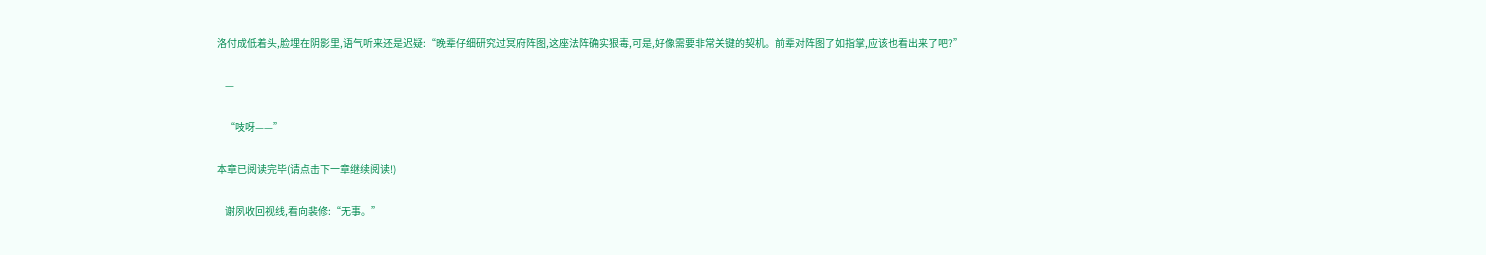洛付成低着头,脸埋在阴影里,语气听来还是迟疑:“晚辈仔细研究过冥府阵图,这座法阵确实狠毒,可是,好像需要非常关键的契机。前辈对阵图了如指掌,应该也看出来了吧?”

    —

    “吱呀——”

本章已阅读完毕(请点击下一章继续阅读!)

    谢夙收回视线,看向裴修:“无事。”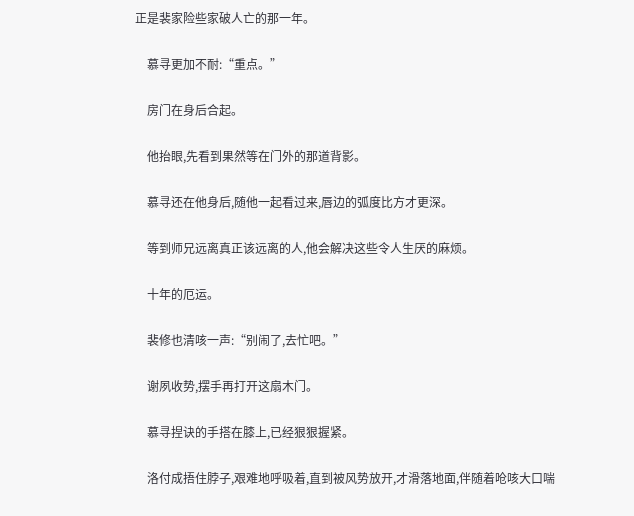正是裴家险些家破人亡的那一年。

    慕寻更加不耐:“重点。”

    房门在身后合起。

    他抬眼,先看到果然等在门外的那道背影。

    慕寻还在他身后,随他一起看过来,唇边的弧度比方才更深。

    等到师兄远离真正该远离的人,他会解决这些令人生厌的麻烦。

    十年的厄运。

    裴修也清咳一声:“别闹了,去忙吧。”

    谢夙收势,摆手再打开这扇木门。

    慕寻捏诀的手搭在膝上,已经狠狠握紧。

    洛付成捂住脖子,艰难地呼吸着,直到被风势放开,才滑落地面,伴随着呛咳大口喘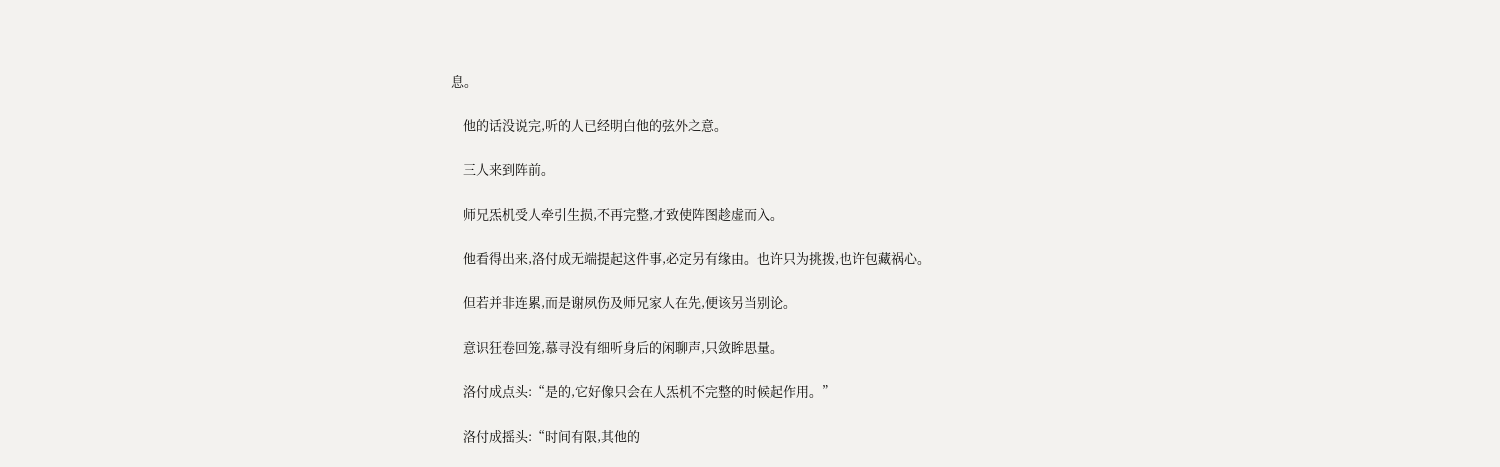息。

    他的话没说完,听的人已经明白他的弦外之意。

    三人来到阵前。

    师兄炁机受人牵引生损,不再完整,才致使阵图趁虚而入。

    他看得出来,洛付成无端提起这件事,必定另有缘由。也许只为挑拨,也许包藏祸心。

    但若并非连累,而是谢夙伤及师兄家人在先,便该另当别论。

    意识狂卷回笼,慕寻没有细听身后的闲聊声,只敛眸思量。

    洛付成点头:“是的,它好像只会在人炁机不完整的时候起作用。”

    洛付成摇头:“时间有限,其他的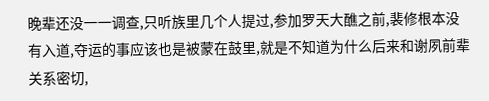晚辈还没一一调查,只听族里几个人提过,参加罗天大醮之前,裴修根本没有入道,夺运的事应该也是被蒙在鼓里,就是不知道为什么后来和谢夙前辈关系密切,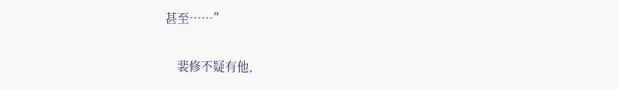甚至……”

    裴修不疑有他,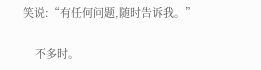笑说:“有任何问题,随时告诉我。”

    不多时。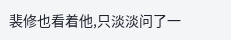裴修也看着他,只淡淡问了一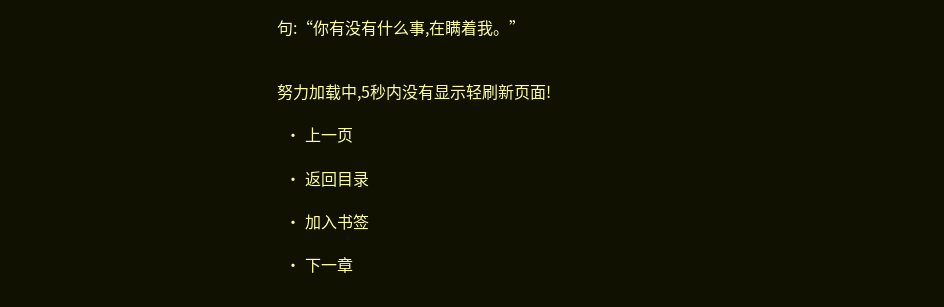句:“你有没有什么事,在瞒着我。”


努力加载中,5秒内没有显示轻刷新页面!

  • 上一页

  • 返回目录

  • 加入书签

  • 下一章